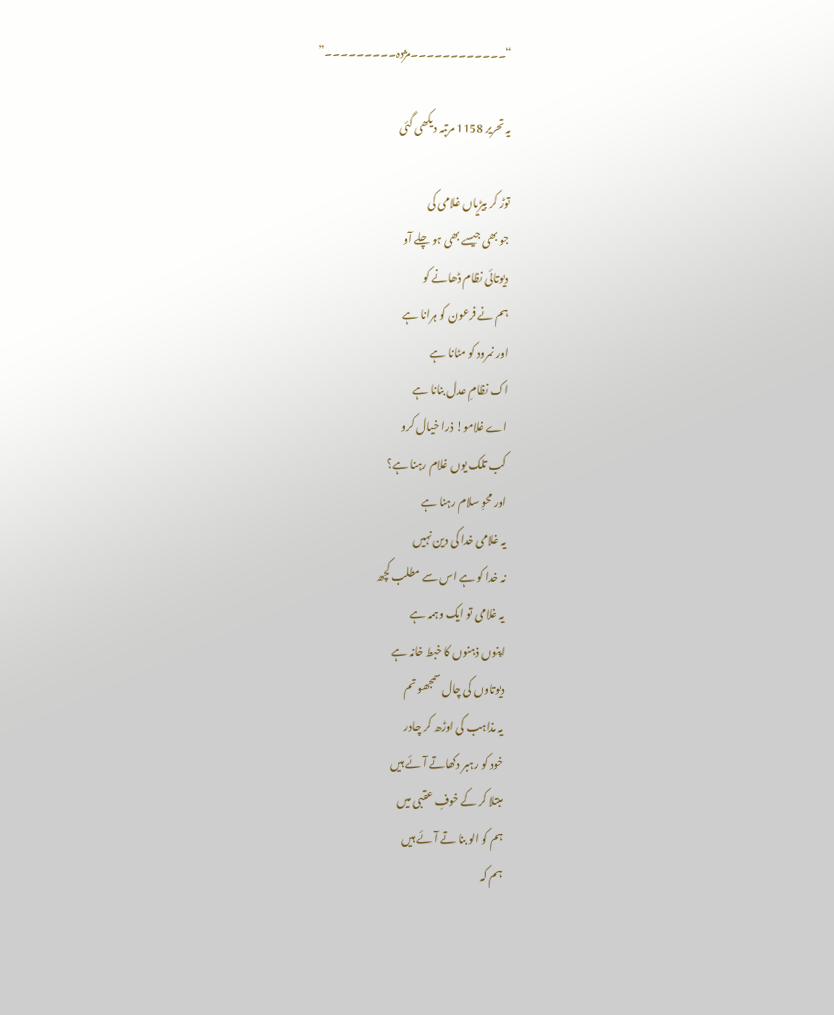“۔۔۔۔۔۔۔۔۔۔۔۔مژدہ۔۔۔۔۔۔۔۔۔”

یہ تحریر 1158 مرتبہ دیکھی گئی

توڑ کر بیڑیاں غلامی کی
جو بھی جیسے بھی ہو چلے آو
دیوتائی نظام ڈھانے کو
ہم نے فرعون کو ہرانا ہے
اور نمرود کو مٹانا ہے
اک نظامِ عدل بنانا ہے
اے غلامو! ذرا خیال کرو
کب تلک یوں غلام رہنا ہے؟
اور محوِ سلام رہنا ہے
یہ غلامی خدا کی دین نہیں
نہ خدا کو ہے اس سے مطلب کچھ
یہ غلامی تو ایک وہمہ ہے
اپنوں ذہنوں کا خبط خانہ ہے
دیوتاوں کی چال سمجھو تم
یہ مذاہب کی اوڑھ کر چادر
خود کو رہبر دکھاتے آئے ہیں
مبتلا کر کے خوفِ عقبی میں
ہم کو الو بنا تے آئے ہیں
ہم کہ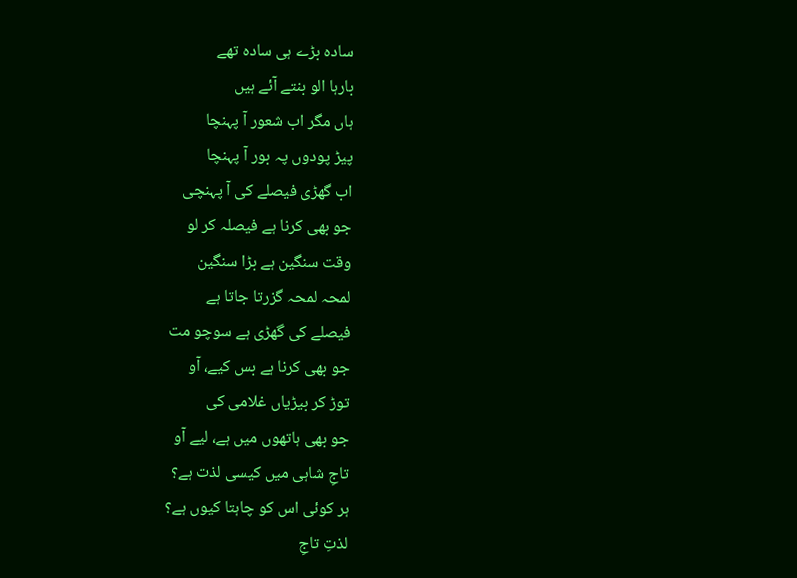سادہ بڑے ہی سادہ تھے
بارہا الو بنتے آئے ہیں
ہاں مگر اب شعور آ پہنچا
پیڑ پودوں پہ بور آ پہنچا
اب گھڑی فیصلے کی آ پہنچی
جو بھی کرنا ہے فیصلہ کر لو
وقت سنگین ہے بڑا سنگین
لمحہ لمحہ گزرتا جاتا ہے
فیصلے کی گھڑی ہے سوچو مت
جو بھی کرنا ہے بس کیے، آو
توڑ کر بیڑیاں غلامی کی
جو بھی ہاتھوں میں ہے، لیے آو
تاجِ شاہی میں کیسی لذت ہے؟
ہر کوئی اس کو چاہتا کیوں ہے؟
لذتِ تاجِ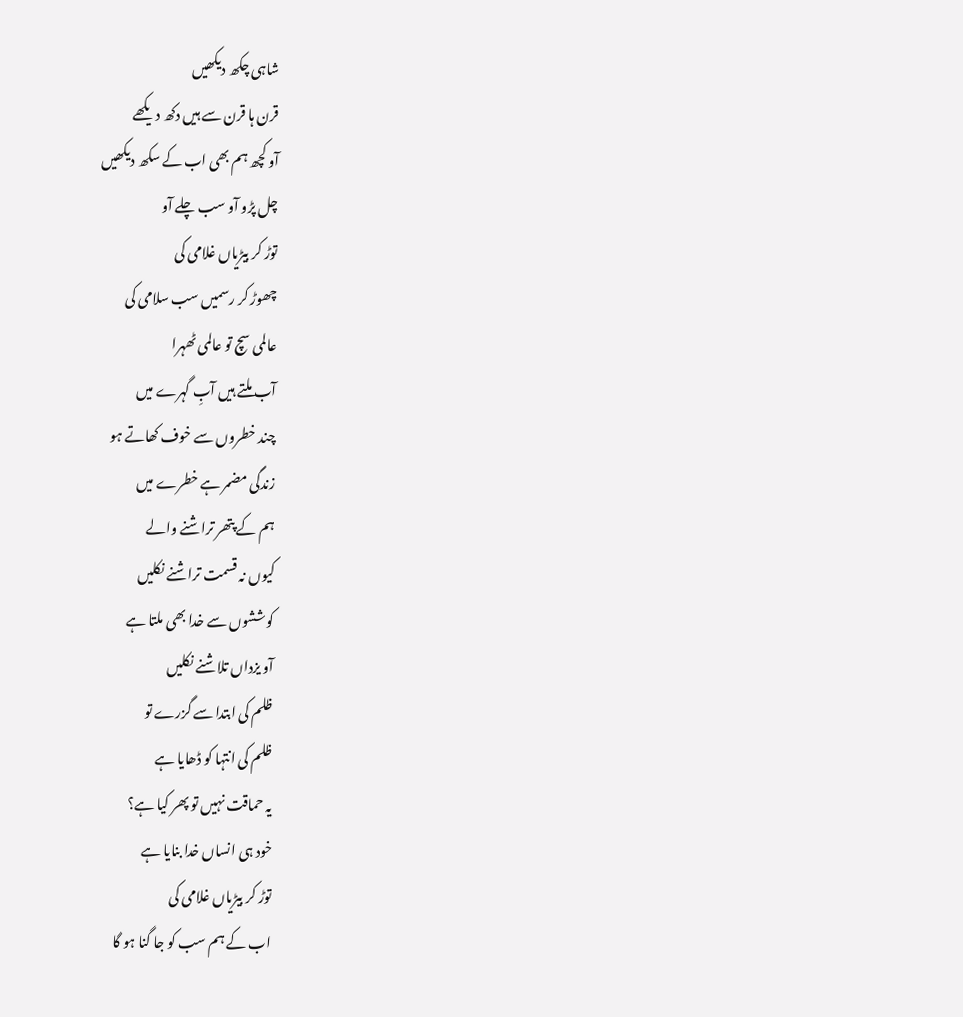شاہی چکھ دیکھیں
قرن ہا قرن سے ہیں دکھ دیکھے
آو کچھ ہم بھی اب کے سکھ دیکھیں
چل پڑو آو سب چلے آو
توڑ کر بیڑیاں غلامی کی
چھوڑ کر رسمیں سب سلامی کی
عالمی سچ تو عالمی ٹھہرا
آب ملتے ہیں آبِ گہرے میں
چند خطروں سے خوف کھاتے ہو
زندگی مضمر ہے خطرے میں
ہم کے پتھر تراشنے والے
کیوں نہ قسمت تراشنے نکلیں
کوششوں سے خدا بھی ملتا ہے
آو یزداں تلاشنے نکلیں
ظلم کی ابتدا سے گزرے تو
ظلم کی انتہا کو ڈھایا ہے
یہ حماقت نہیں تو پھر کیا ہے؟
خود ہی انساں خدا بنایا ہے
توڑ کر بیڑیاں غلامی کی
اب کے ہم سب کو جا گنا ہو گا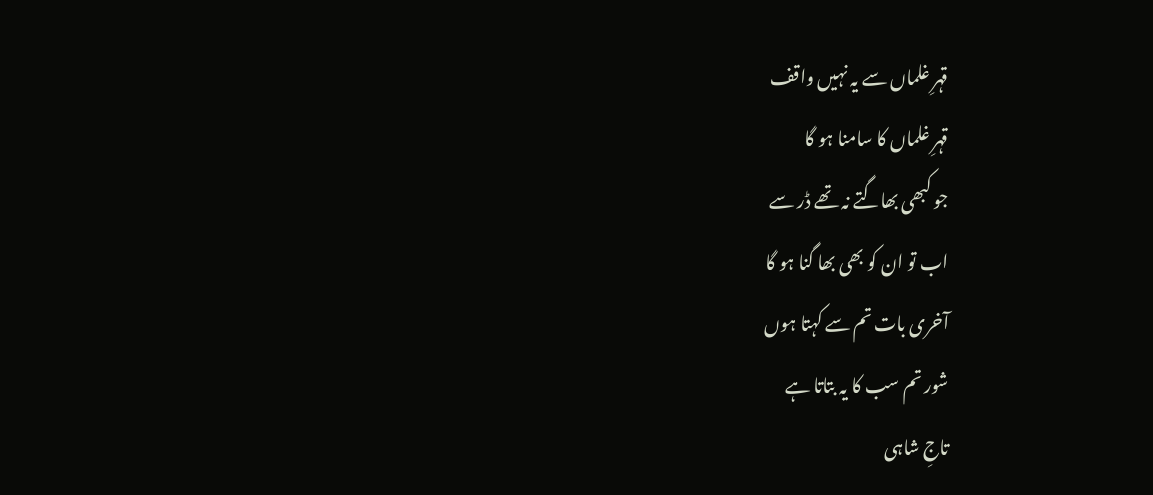قہرِ غلماں سے یہ نہیں واقف
قہرِ غلماں کا سامنا ہو گا
جو کبھی بھاگتے نہ تھے ڈر سے
اب تو ان کو بھی بھا گنا ہو گا
آخری بات تم سے کہتا ہوں
شور تم سب کا یہ بتاتا ہے
تاجِ شاہی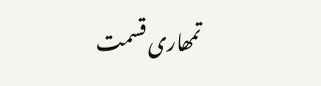تمھاری قسمت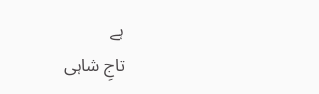ہے
تاجِ شاہی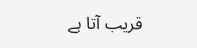قریب آتا ہے